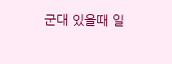군대 있을때 일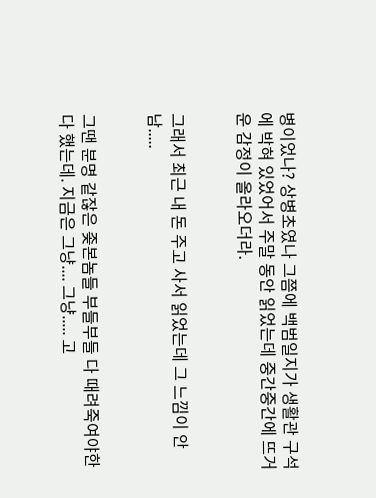병이었나? 상병초였나 그쯤에 백범일지가 생활관 구석에 박혀 있었어서 주말 동안 읽었는데 중간중간에 뜨거운 감정이 올라오더라.


그래서 최근 내 돈 주고 사서 읽었는데 그 느낌이 안남.....


그땐 분명 같잖은 좆본놈들 부들부들 다 때려죽여야한다 했는데. 지금은 그냥.... 그냥..... 고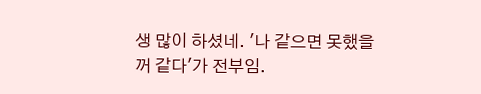생 많이 하셨네. '나 같으면 못했을꺼 같다'가 전부임.